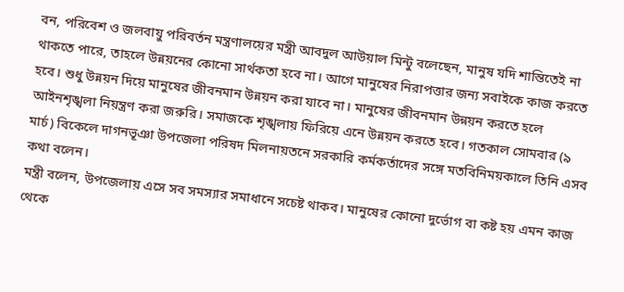বন, পরিবেশ ও জলবায়ু পরিবর্তন মন্ত্রণালয়ের মন্ত্রী আবদুল আউয়াল মিন্টু বলেছেন, মানুষ যদি শান্তিতেই না থাকতে পারে, তাহলে উন্নয়নের কোনো সার্থকতা হবে না। আগে মানুষের নিরাপত্তার জন্য সবাইকে কাজ করতে হবে। শুধু উন্নয়ন দিয়ে মানুষের জীবনমান উন্নয়ন করা যাবে না। মানুষের জীবনমান উন্নয়ন করতে হলে আইনশৃঙ্খলা নিয়ন্ত্রণ করা জরুরি। সমাজকে শৃঙ্খলায় ফিরিয়ে এনে উন্নয়ন করতে হবে। গতকাল সোমবার (৯ মার্চ) বিকেলে দাগনভূঞা উপজেলা পরিষদ মিলনায়তনে সরকারি কর্মকর্তাদের সঙ্গে মতবিনিময়কালে তিনি এসব কথা বলেন।
মন্ত্রী বলেন, উপজেলায় এসে সব সমস্যার সমাধানে সচেষ্ট থাকব। মানুষের কোনো দুর্ভোগ বা কষ্ট হয় এমন কাজ থেকে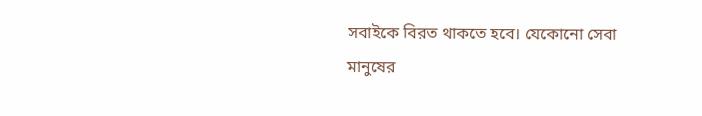সবাইকে বিরত থাকতে হবে। যেকোনো সেবা মানুষের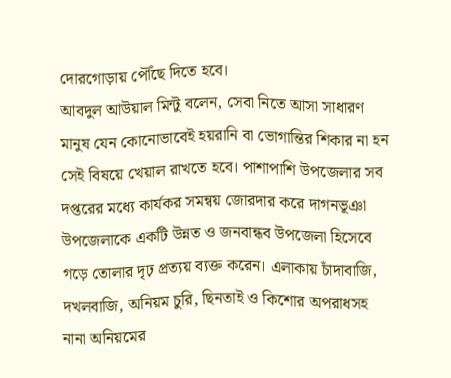দোরগোড়ায় পৌঁছে দিতে হবে।
আবদুল আউয়াল মিন্টু বলেন, সেবা নিতে আসা সাধারণ মানুষ যেন কোনোভাবেই হয়রানি বা ভোগান্তির শিকার না হন সেই বিষয়ে খেয়াল রাখতে হবে। পাশাপাশি উপজেলার সব দপ্তরের মধ্যে কার্যকর সমন্বয় জোরদার করে দাগনভূঞা উপজেলাকে একটি উন্নত ও জনবান্ধব উপজেলা হিসেবে গড়ে তোলার দৃঢ় প্রত্যয় ব্যক্ত করেন। এলাকায় চাঁদাবাজি, দখলবাজি, অনিয়ম চুরি, ছিনতাই ও কিশোর অপরাধসহ নানা অনিয়মের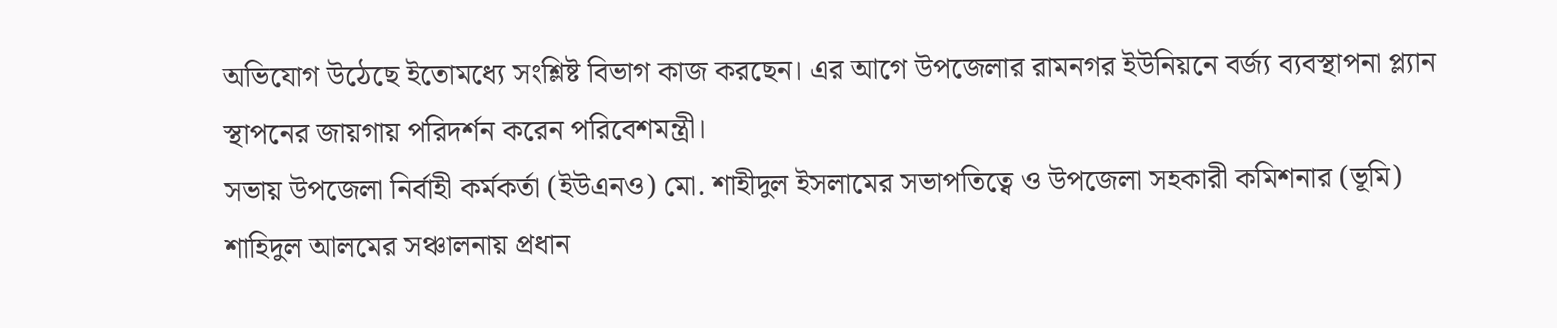অভিযোগ উঠেছে ইতোমধ্যে সংশ্লিষ্ট বিভাগ কাজ করছেন। এর আগে উপজেলার রামনগর ইউনিয়নে বর্জ্য ব্যবস্থাপনা প্ল্যান স্থাপনের জায়গায় পরিদর্শন করেন পরিবেশমন্ত্রী।
সভায় উপজেলা নির্বাহী কর্মকর্তা (ইউএনও) মো. শাহীদুল ইসলামের সভাপতিত্বে ও উপজেলা সহকারী কমিশনার (ভূমি) শাহিদুল আলমের সঞ্চালনায় প্রধান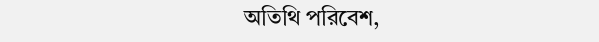অতিথি পরিবেশ,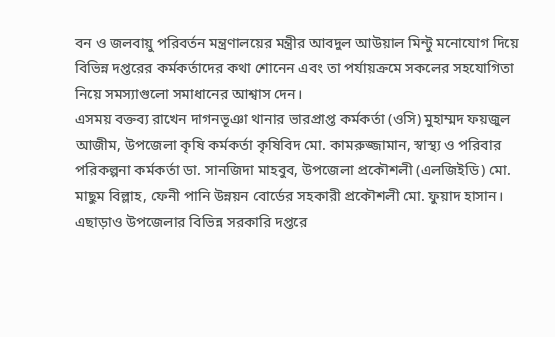বন ও জলবায়ু পরিবর্তন মন্ত্রণালয়ের মন্ত্রীর আবদুল আউয়াল মিন্টু মনোযোগ দিয়ে বিভিন্ন দপ্তরের কর্মকর্তাদের কথা শোনেন এবং তা পর্যায়ক্রমে সকলের সহযোগিতা নিয়ে সমস্যাগুলো সমাধানের আশ্বাস দেন।
এসময় বক্তব্য রাখেন দাগনভূঞা থানার ভারপ্রাপ্ত কর্মকর্তা (ওসি) মুহাম্মদ ফয়জুল আজীম, উপজেলা কৃষি কর্মকর্তা কৃষিবিদ মো. কামরুজ্জামান, স্বাস্থ্য ও পরিবার পরিকল্পনা কর্মকর্তা ডা. সানজিদা মাহবুব, উপজেলা প্রকৌশলী (এলজিইডি) মো. মাছুম বিল্লাহ, ফেনী পানি উন্নয়ন বোর্ডের সহকারী প্রকৌশলী মো. ফুয়াদ হাসান। এছাড়াও উপজেলার বিভিন্ন সরকারি দপ্তরে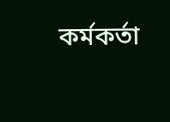কর্মকর্তা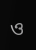ও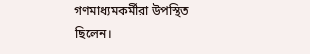গণমাধ্যমকর্মীরা উপস্থিত ছিলেন।